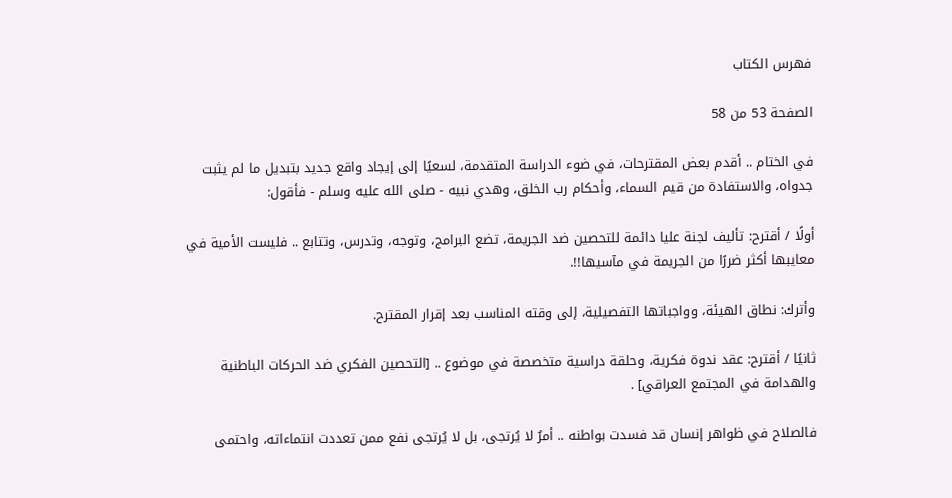فهرس الكتاب

الصفحة 53 من 58

في الختام .. أقدم بعض المقترحات، في ضوء الدراسة المتقدمة، لسعيًا إلى إيجاد واقع جديد بتبديل ما لم يثبت جدواه، والاستفادة من قيم السماء، وأحكام رب الخلق، وهدي نبيه - صلى الله عليه وسلم - فأقول:

أولًا / أقترح: تأليف لجنة عليا دائمة للتحصين ضد الجريمة، تضع البرامج، وتوجه، وتدرس، وتتابع .. فليست الأمية في معايبها أكثر ضررًا من الجريمة في مآسيها!!.

وأترك: نطاق الهيئة، وواجباتها التفصيلية، إلى وقته المناسب بعد إقرار المقترح.

ثانيًا / أقترح: عقد ندوة فكرية، وحلقة دراسية متخصصة في موضوع .. [التحصين الفكري ضد الحركات الباطنية والهدامة في المجتمع العراقي] .

فالصلاح في ظواهر إنسان قد فسدت بواطنه .. أمرٌ لا يُرتجى، بل لا يُرتجى نفع ممن تعددت انتماءاته، واحتمى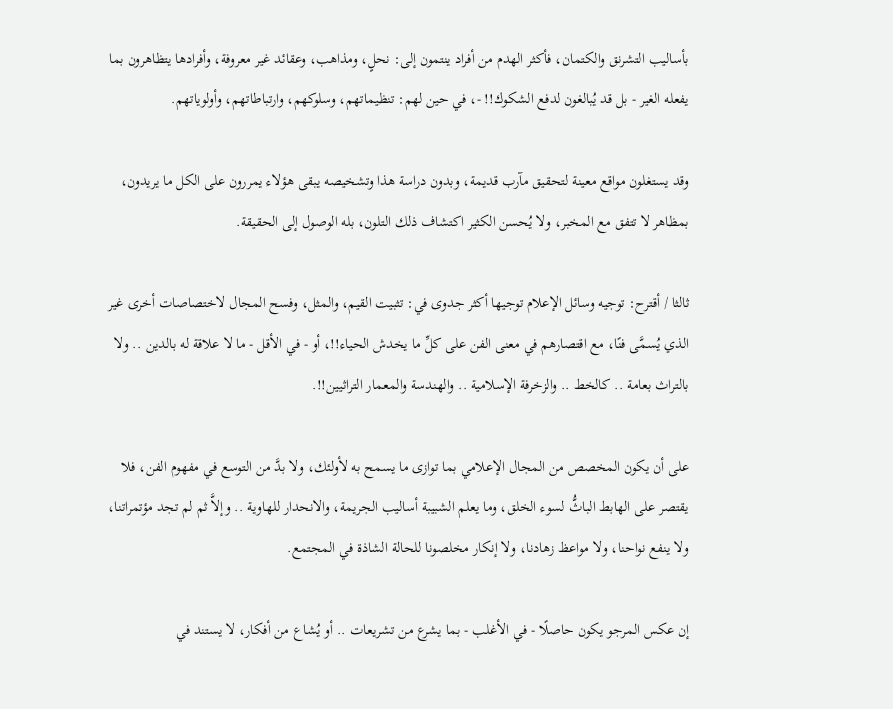بأساليب التشرنق والكتمان، فأكثر الهدم من أفراد ينتمون إلى: نحلٍ، ومذاهب، وعقائد غير معروفة، وأفرادها يتظاهرون بما يفعله الغير - بل قد يُبالغون لدفع الشكوك!! -، في حين لهم: تنظيماتهم، وسلوكهم، وارتباطاتهم، وأولوياتهم.

وقد يستغلون مواقع معينة لتحقيق مآرب قديمة، وبدون دراسة هذا وتشخيصه يبقى هؤلاء يمررون على الكل ما يريدون، بمظاهر لا تتفق مع المخبر، ولا يُحسن الكثير اكتشاف ذلك التلون، بله الوصول إلى الحقيقة.

ثالثا / أقترح: توجيه وسائل الإعلام توجيها أكثر جدوى في: تثبيت القيم، والمثل، وفسح المجال لاختصاصات أخرى غير الذي يُسمَّى فنًا، مع اقتصارهم في معنى الفن على كلِّ ما يخدش الحياء!!، أو - في الأقل - ما لا علاقة له بالدين .. ولا بالتراث بعامة .. كالخط .. والزخرفة الإسلامية .. والهندسة والمعمار التراثيين!!.

على أن يكون المخصص من المجال الإعلامي بما توازى ما يسمح به لأولئك، ولا بدَّ من التوسع في مفهوم الفن، فلا يقتصر على الهابط الباثُّ لسوء الخلق، وما يعلم الشبيبة أساليب الجريمة، والانحدار للهاوية .. وإلاَّ ثم لم تجد مؤتمراتنا، ولا ينفع نواحنا، ولا مواعظ زهادنا، ولا إنكار مخلصونا للحالة الشاذة في المجتمع.

إن عكس المرجو يكون حاصلًا - في الأغلب - بما يشرع من تشريعات .. أو يُشاع من أفكار، لا يستند في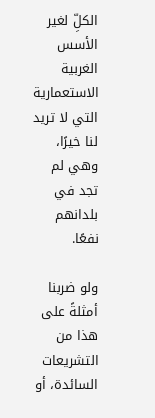الكلِّ لغير الأسس الغربية الاستعمارية التي لا تريد لنا خيرًا، وهي لم تجد في بلدانهم نفعًا.

ولو ضربنا أمثلةً على هذا من التشريعات السائدة، أو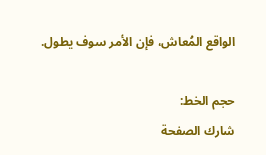الواقع المُعاش، فإن الأمر سوف يطول.

حجم الخط:
شارك الصفحة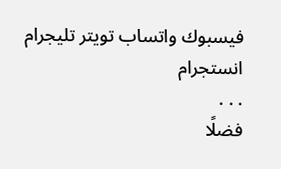فيسبوك واتساب تويتر تليجرام انستجرام
. . .
فضلًا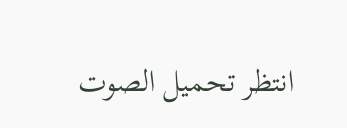انتظر تحميل الصوت